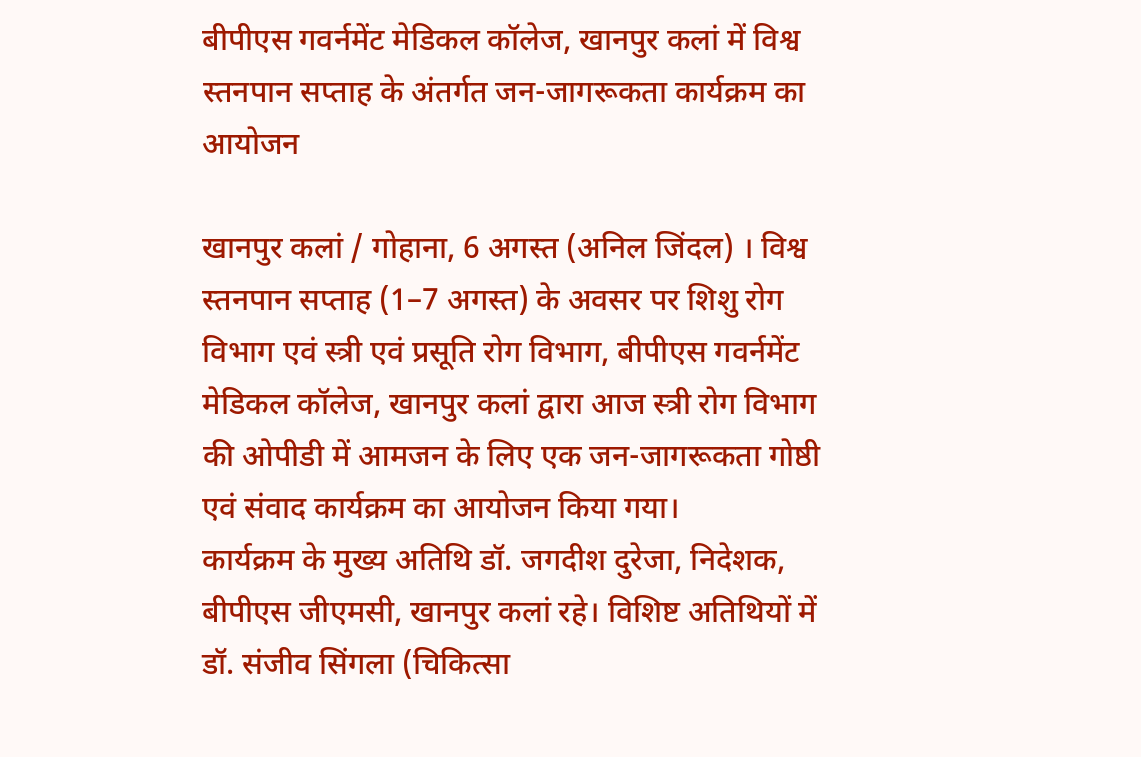बीपीएस गवर्नमेंट मेडिकल कॉलेज, खानपुर कलां में विश्व स्तनपान सप्ताह के अंतर्गत जन-जागरूकता कार्यक्रम का आयोजन

खानपुर कलां / गोहाना, 6 अगस्त (अनिल जिंदल) । विश्व स्तनपान सप्ताह (1–7 अगस्त) के अवसर पर शिशु रोग विभाग एवं स्त्री एवं प्रसूति रोग विभाग, बीपीएस गवर्नमेंट मेडिकल कॉलेज, खानपुर कलां द्वारा आज स्त्री रोग विभाग की ओपीडी में आमजन के लिए एक जन-जागरूकता गोष्ठी एवं संवाद कार्यक्रम का आयोजन किया गया।
कार्यक्रम के मुख्य अतिथि डॉ. जगदीश दुरेजा, निदेशक, बीपीएस जीएमसी, खानपुर कलां रहे। विशिष्ट अतिथियों में डॉ. संजीव सिंगला (चिकित्सा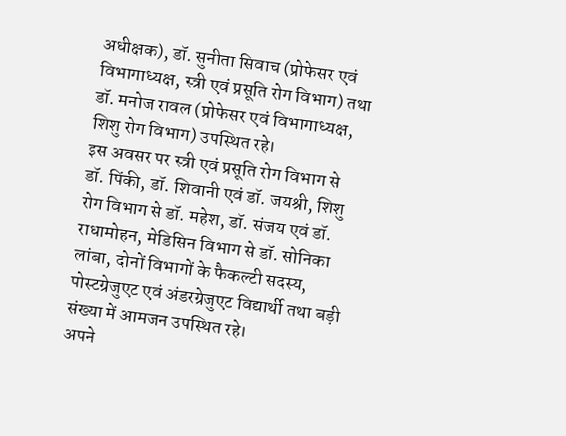अधीक्षक), डॉ. सुनीता सिवाच (प्रोफेसर एवं विभागाध्यक्ष, स्त्री एवं प्रसूति रोग विभाग) तथा डॉ. मनोज रावल (प्रोफेसर एवं विभागाध्यक्ष, शिशु रोग विभाग) उपस्थित रहे।
इस अवसर पर स्त्री एवं प्रसूति रोग विभाग से डॉ. पिंकी, डॉ. शिवानी एवं डॉ. जयश्री, शिशु रोग विभाग से डॉ. महेश, डॉ. संजय एवं डॉ. राधामोहन, मेडिसिन विभाग से डॉ. सोनिका लांबा, दोनों विभागों के फैकल्टी सदस्य, पोस्टग्रेजुएट एवं अंडरग्रेजुएट विद्यार्थी तथा बड़ी संख्या में आमजन उपस्थित रहे।
अपने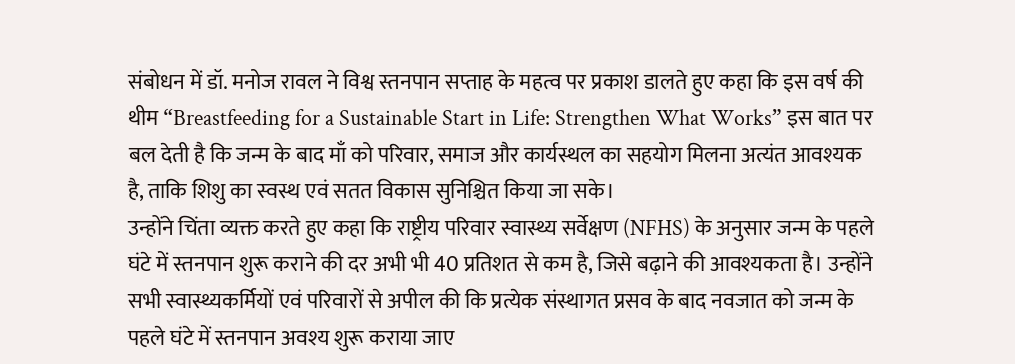संबोधन में डॉ. मनोज रावल ने विश्व स्तनपान सप्ताह के महत्व पर प्रकाश डालते हुए कहा कि इस वर्ष की थीम “Breastfeeding for a Sustainable Start in Life: Strengthen What Works” इस बात पर बल देती है कि जन्म के बाद माँ को परिवार, समाज और कार्यस्थल का सहयोग मिलना अत्यंत आवश्यक है, ताकि शिशु का स्वस्थ एवं सतत विकास सुनिश्चित किया जा सके।
उन्होंने चिंता व्यक्त करते हुए कहा कि राष्ट्रीय परिवार स्वास्थ्य सर्वेक्षण (NFHS) के अनुसार जन्म के पहले घंटे में स्तनपान शुरू कराने की दर अभी भी 40 प्रतिशत से कम है, जिसे बढ़ाने की आवश्यकता है। उन्होंने सभी स्वास्थ्यकर्मियों एवं परिवारों से अपील की कि प्रत्येक संस्थागत प्रसव के बाद नवजात को जन्म के पहले घंटे में स्तनपान अवश्य शुरू कराया जाए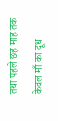तथा पहले छह माह तक केवल माँ का दूध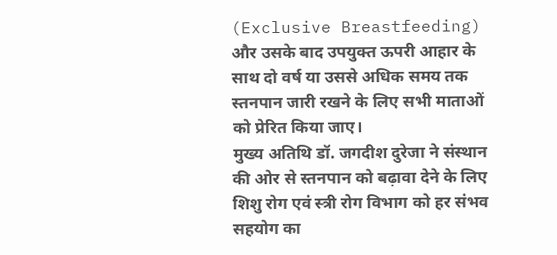(Exclusive Breastfeeding) और उसके बाद उपयुक्त ऊपरी आहार के साथ दो वर्ष या उससे अधिक समय तक स्तनपान जारी रखने के लिए सभी माताओं को प्रेरित किया जाए।
मुख्य अतिथि डॉ. जगदीश दुरेजा ने संस्थान की ओर से स्तनपान को बढ़ावा देने के लिए शिशु रोग एवं स्त्री रोग विभाग को हर संभव सहयोग का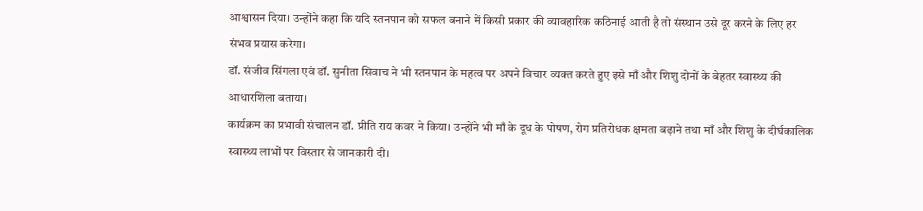आश्वासन दिया। उन्होंने कहा कि यदि स्तनपान को सफल बनाने में किसी प्रकार की व्यावहारिक कठिनाई आती है तो संस्थान उसे दूर करने के लिए हर संभव प्रयास करेगा।
डॉ. संजीव सिंगला एवं डॉ. सुनीता सिवाच ने भी स्तनपान के महत्व पर अपने विचार व्यक्त करते हुए इसे माँ और शिशु दोनों के बेहतर स्वास्थ्य की आधारशिला बताया।
कार्यक्रम का प्रभावी संचालन डॉ. प्रीति राय कवर ने किया। उन्होंने भी माँ के दूध के पोषण, रोग प्रतिरोधक क्षमता बढ़ाने तथा माँ और शिशु के दीर्घकालिक स्वास्थ्य लाभों पर विस्तार से जानकारी दी।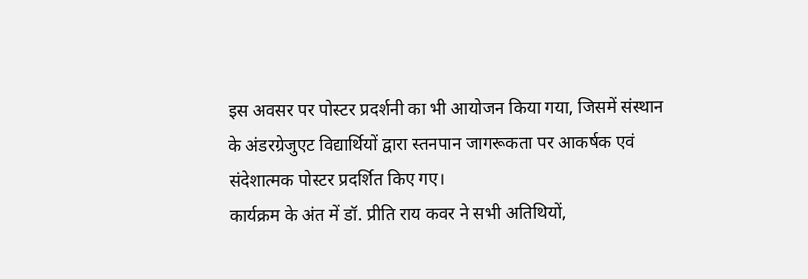इस अवसर पर पोस्टर प्रदर्शनी का भी आयोजन किया गया, जिसमें संस्थान के अंडरग्रेजुएट विद्यार्थियों द्वारा स्तनपान जागरूकता पर आकर्षक एवं संदेशात्मक पोस्टर प्रदर्शित किए गए।
कार्यक्रम के अंत में डॉ. प्रीति राय कवर ने सभी अतिथियों,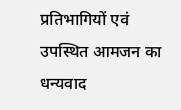प्रतिभागियों एवं उपस्थित आमजन का धन्यवाद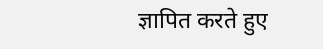ज्ञापित करते हुए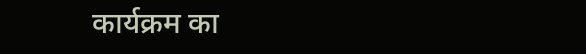कार्यक्रम का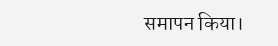समापन किया।